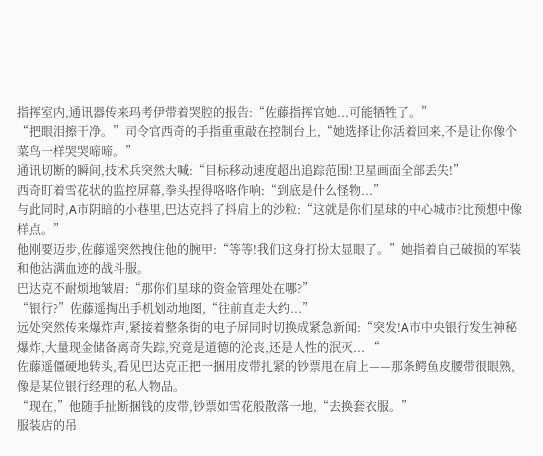指挥室内,通讯器传来玛考伊带着哭腔的报告:“佐藤指挥官她...可能牺牲了。”
“把眼泪擦干净。”司令官西奇的手指重重敲在控制台上,“她选择让你活着回来,不是让你像个菜鸟一样哭哭啼啼。”
通讯切断的瞬间,技术兵突然大喊:“目标移动速度超出追踪范围!卫星画面全部丢失!”
西奇盯着雪花状的监控屏幕,拳头捏得咯咯作响:“到底是什么怪物...”
与此同时,A市阴暗的小巷里,巴达克抖了抖肩上的沙粒:“这就是你们星球的中心城市?比预想中像样点。”
他刚要迈步,佐藤遥突然拽住他的腕甲:“等等!我们这身打扮太显眼了。”她指着自己破损的军装和他沾满血迹的战斗服。
巴达克不耐烦地皱眉:“那你们星球的资金管理处在哪?”
“银行?”佐藤遥掏出手机划动地图,“往前直走大约...”
远处突然传来爆炸声,紧接着整条街的电子屏同时切换成紧急新闻:“突发!A市中央银行发生神秘爆炸,大量现金储备离奇失踪,究竟是道德的沦丧,还是人性的泯灭... “
佐藤遥僵硬地转头,看见巴达克正把一捆用皮带扎紧的钞票甩在肩上——那条鳄鱼皮腰带很眼熟,像是某位银行经理的私人物品。
“现在,”他随手扯断捆钱的皮带,钞票如雪花般散落一地,“去换套衣服。”
服装店的吊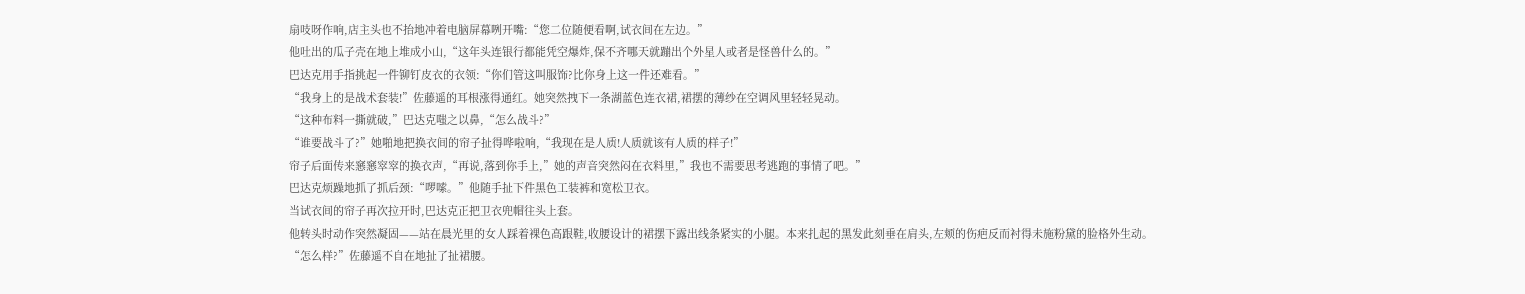扇吱呀作响,店主头也不抬地冲着电脑屏幕咧开嘴:“您二位随便看啊,试衣间在左边。”
他吐出的瓜子壳在地上堆成小山,“这年头连银行都能凭空爆炸,保不齐哪天就蹦出个外星人或者是怪兽什么的。”
巴达克用手指挑起一件铆钉皮衣的衣领:“你们管这叫服饰?比你身上这一件还难看。”
“我身上的是战术套装!”佐藤遥的耳根涨得通红。她突然拽下一条湖蓝色连衣裙,裙摆的薄纱在空调风里轻轻晃动。
“这种布料一撕就破,”巴达克嗤之以鼻,“怎么战斗?”
“谁要战斗了?”她啪地把换衣间的帘子扯得哗啦响,“我现在是人质!人质就该有人质的样子!”
帘子后面传来窸窸窣窣的换衣声,“再说,落到你手上,”她的声音突然闷在衣料里,”我也不需要思考逃跑的事情了吧。”
巴达克烦躁地抓了抓后颈:“啰嗦。”他随手扯下件黑色工装裤和宽松卫衣。
当试衣间的帘子再次拉开时,巴达克正把卫衣兜帽往头上套。
他转头时动作突然凝固——站在晨光里的女人踩着裸色高跟鞋,收腰设计的裙摆下露出线条紧实的小腿。本来扎起的黑发此刻垂在肩头,左颊的伤疤反而衬得未施粉黛的脸格外生动。
“怎么样?”佐藤遥不自在地扯了扯裙腰。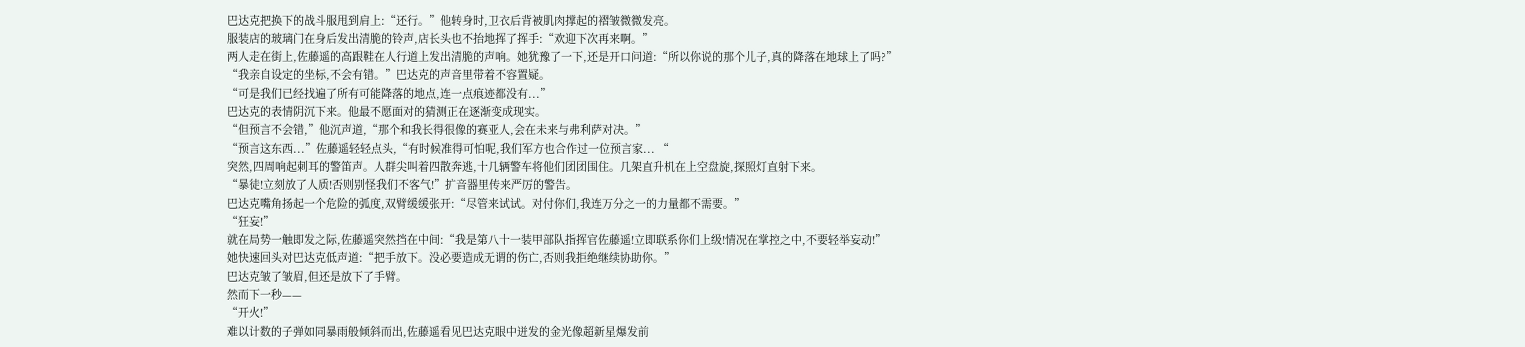巴达克把换下的战斗服甩到肩上:“还行。”他转身时,卫衣后背被肌肉撑起的褶皱微微发亮。
服装店的玻璃门在身后发出清脆的铃声,店长头也不抬地挥了挥手:“欢迎下次再来啊。”
两人走在街上,佐藤遥的高跟鞋在人行道上发出清脆的声响。她犹豫了一下,还是开口问道:“所以你说的那个儿子,真的降落在地球上了吗?”
“我亲自设定的坐标,不会有错。”巴达克的声音里带着不容置疑。
“可是我们已经找遍了所有可能降落的地点,连一点痕迹都没有...”
巴达克的表情阴沉下来。他最不愿面对的猜测正在逐渐变成现实。
“但预言不会错,”他沉声道,“那个和我长得很像的赛亚人,会在未来与弗利萨对决。”
“预言这东西...”佐藤遥轻轻点头,“有时候准得可怕呢,我们军方也合作过一位预言家... “
突然,四周响起刺耳的警笛声。人群尖叫着四散奔逃,十几辆警车将他们团团围住。几架直升机在上空盘旋,探照灯直射下来。
“暴徒!立刻放了人质!否则别怪我们不客气!”扩音器里传来严厉的警告。
巴达克嘴角扬起一个危险的弧度,双臂缓缓张开:“尽管来试试。对付你们,我连万分之一的力量都不需要。”
“狂妄!”
就在局势一触即发之际,佐藤遥突然挡在中间:“我是第八十一装甲部队指挥官佐藤遥!立即联系你们上级!情况在掌控之中,不要轻举妄动!”
她快速回头对巴达克低声道:“把手放下。没必要造成无谓的伤亡,否则我拒绝继续协助你。”
巴达克皱了皱眉,但还是放下了手臂。
然而下一秒——
“开火!”
难以计数的子弹如同暴雨般倾斜而出,佐藤遥看见巴达克眼中迸发的金光像超新星爆发前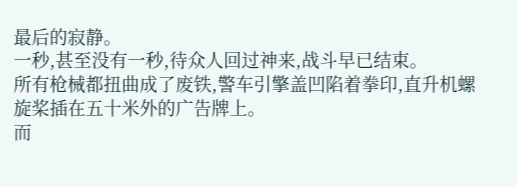最后的寂静。
一秒,甚至没有一秒,待众人回过神来,战斗早已结束。
所有枪械都扭曲成了废铁,警车引擎盖凹陷着拳印,直升机螺旋桨插在五十米外的广告牌上。
而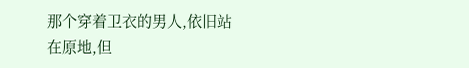那个穿着卫衣的男人,依旧站在原地,但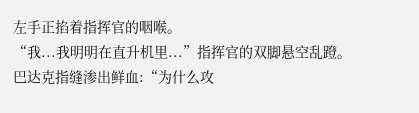左手正掐着指挥官的咽喉。
“我...我明明在直升机里...”指挥官的双脚悬空乱蹬。
巴达克指缝渗出鲜血:“为什么攻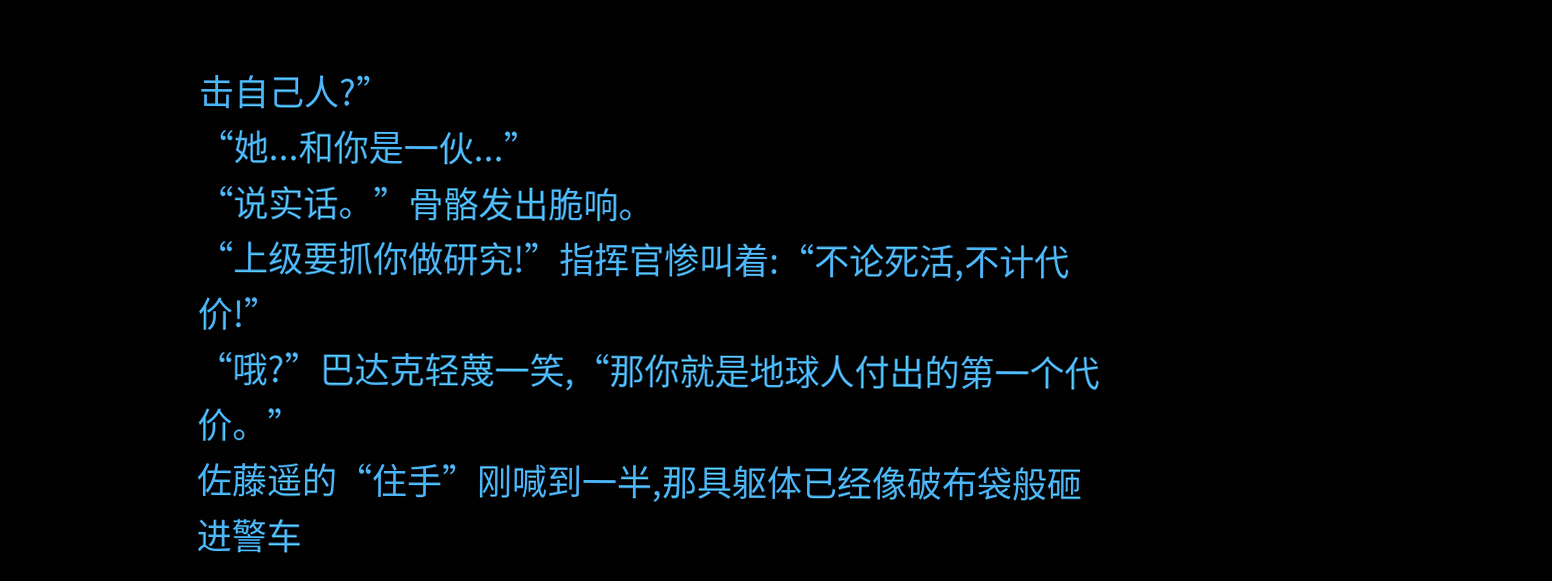击自己人?”
“她...和你是一伙...”
“说实话。”骨骼发出脆响。
“上级要抓你做研究!”指挥官惨叫着:“不论死活,不计代价!”
“哦?”巴达克轻蔑一笑,“那你就是地球人付出的第一个代价。”
佐藤遥的“住手”刚喊到一半,那具躯体已经像破布袋般砸进警车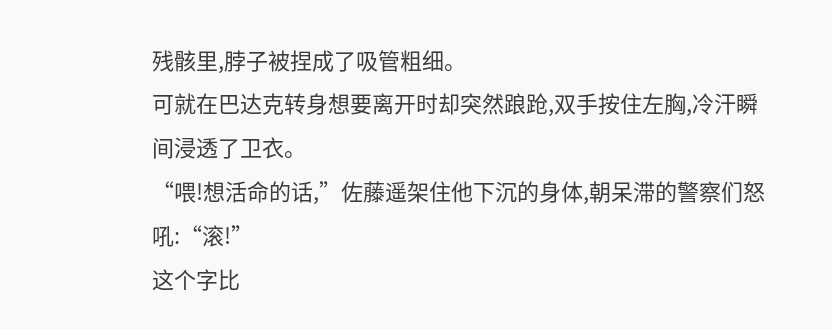残骸里,脖子被捏成了吸管粗细。
可就在巴达克转身想要离开时却突然踉跄,双手按住左胸,冷汗瞬间浸透了卫衣。
“喂!想活命的话,”佐藤遥架住他下沉的身体,朝呆滞的警察们怒吼:“滚!”
这个字比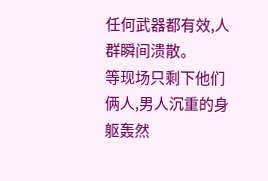任何武器都有效,人群瞬间溃散。
等现场只剩下他们俩人,男人沉重的身躯轰然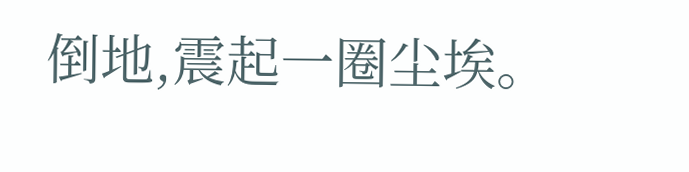倒地,震起一圈尘埃。